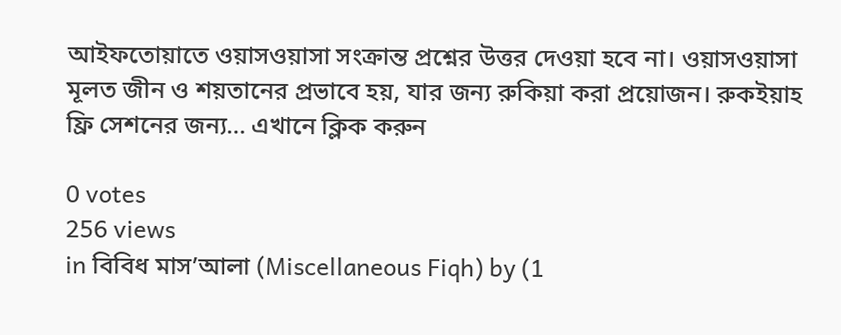আইফতোয়াতে ওয়াসওয়াসা সংক্রান্ত প্রশ্নের উত্তর দেওয়া হবে না। ওয়াসওয়াসা মূলত জীন ও শয়তানের প্রভাবে হয়, যার জন্য রুকিয়া করা প্রয়োজন। রুকইয়াহ ফ্রি সেশনের জন্য… এখানে ক্লিক করুন

0 votes
256 views
in বিবিধ মাস’আলা (Miscellaneous Fiqh) by (1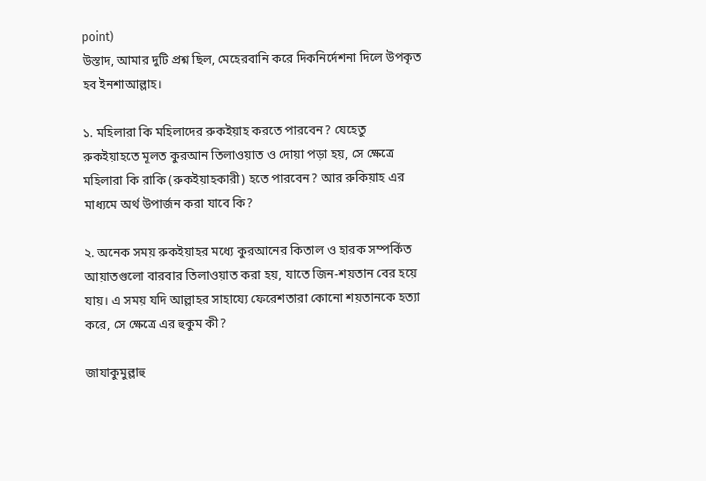point)
উস্তাদ, আমার দুটি প্রশ্ন ছিল, মেহেরবানি করে দিকনির্দেশনা দিলে উপকৃত হব ইনশাআল্লাহ।

১. মহিলারা কি মহিলাদের রুকইয়াহ করতে পারবেন? যেহেতু রুকইয়াহতে মূলত কুরআন তিলাওয়াত ও দোয়া পড়া হয়, সে ক্ষেত্রে মহিলারা কি রাকি (রুকইয়াহকারী) হতে পারবেন? আর রুকিয়াহ এর মাধ্যমে অর্থ উপার্জন করা যাবে কি?

২. অনেক সময় রুকইয়াহর মধ্যে কুরআনের কিতাল ও হারক সম্পর্কিত আয়াতগুলো বারবার তিলাওয়াত করা হয়, যাতে জিন-শয়তান বের হয়ে যায়। এ সময় যদি আল্লাহর সাহায্যে ফেরেশতারা কোনো শয়তানকে হত্যা করে, সে ক্ষেত্রে এর হুকুম কী?

জাযাকুমুল্লাহু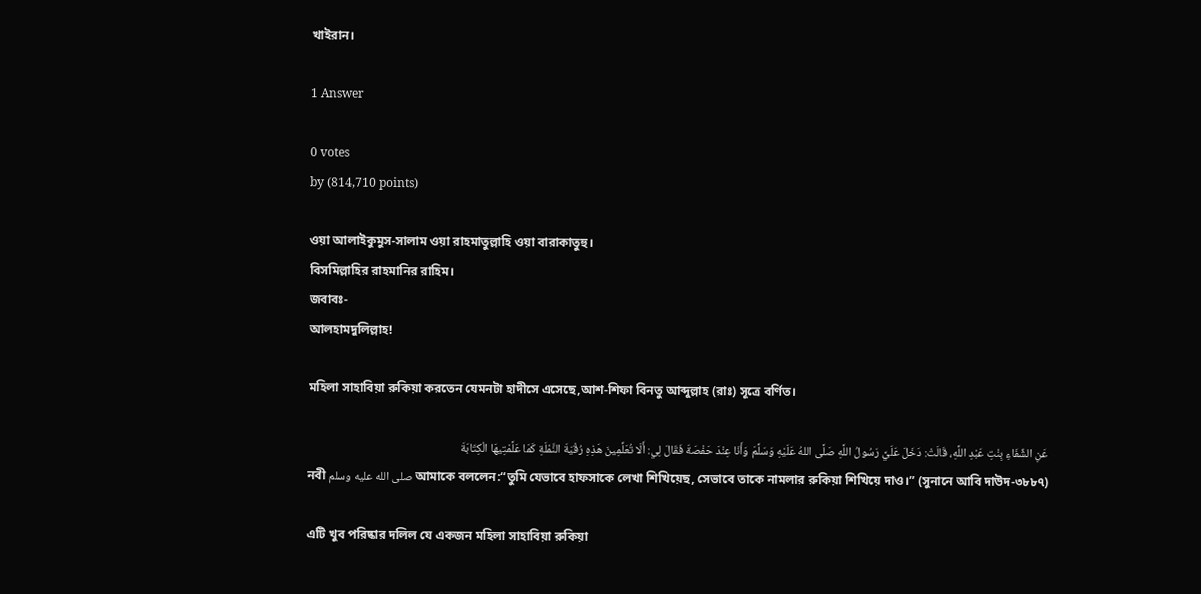খাইরান।

1 Answer

0 votes
by (814,710 points)

ওয়া আলাইকুমুস-সালাম ওয়া রাহমাতুল্লাহি ওয়া বারাকাতুহু।
বিসমিল্লাহির রাহমানির রাহিম।
জবাবঃ-
আলহামদুলিল্লাহ!

মহিলা সাহাবিয়া রুকিয়া করতেন যেমনটা হাদীসে এসেছে,আশ-শিফা বিনতু আব্দুল্লাহ (রাঃ) সূত্রে বর্ণিত।

عَنِ الشِّفَاءِ بِنْتِ عَبْدِ اللَّهِ، قَالَتْ: دَخَلَ عَلَيَّ رَسُولُ اللَّهِ صَلَّى اللهُ عَلَيْهِ وَسَلَّمَ وَأَنَا عِنْدَ حَفْصَةَ فَقَالَ لِي: أَلَا تُعَلِّمِينَ هَذِهِ رُقْيَةَ النَّمْلَةِ كَمَا عَلَّمْتِيهَا الْكِتَابَةَ
নবী صلى الله عليه وسلم আমাকে বললেন:“তুমি যেভাবে হাফসাকে লেখা শিখিয়েছ, সেভাবে তাকে নামলার রুকিয়া শিখিয়ে দাও।” (সুনানে আবি দাউদ-৩৮৮৭)

এটি খুব পরিষ্কার দলিল যে একজন মহিলা সাহাবিয়া রুকিয়া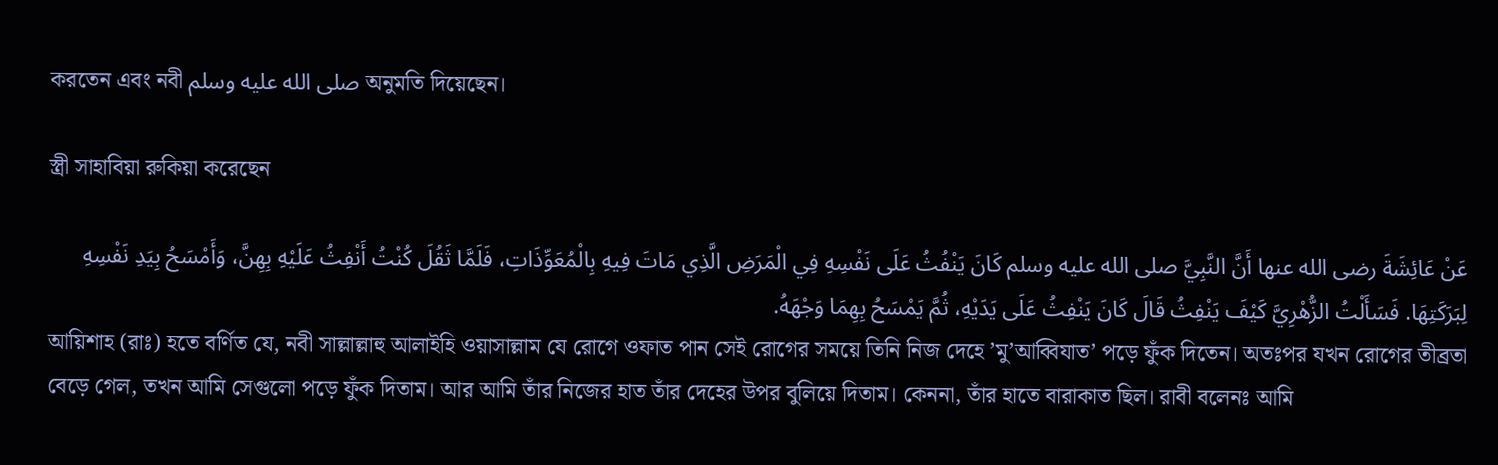করতেন এবং নবী صلى الله عليه وسلم অনুমতি দিয়েছেন।

স্ত্রী সাহাবিয়া রুকিয়া করেছেন

عَنْ عَائِشَةَ رضى الله عنها أَنَّ النَّبِيَّ صلى الله عليه وسلم كَانَ يَنْفُثُ عَلَى نَفْسِهِ فِي الْمَرَضِ الَّذِي مَاتَ فِيهِ بِالْمُعَوِّذَاتِ، فَلَمَّا ثَقُلَ كُنْتُ أَنْفِثُ عَلَيْهِ بِهِنَّ، وَأَمْسَحُ بِيَدِ نَفْسِهِ لِبَرَكَتِهَا. فَسَأَلْتُ الزُّهْرِيَّ كَيْفَ يَنْفِثُ قَالَ كَانَ يَنْفِثُ عَلَى يَدَيْهِ، ثُمَّ يَمْسَحُ بِهِمَا وَجْهَهُ.
আয়িশাহ (রাঃ) হতে বর্ণিত যে, নবী সাল্লাল্লাহু আলাইহি ওয়াসাল্লাম যে রোগে ওফাত পান সেই রোগের সময়ে তিনি নিজ দেহে ’মু’আব্বিযাত’ পড়ে ফুঁক দিতেন। অতঃপর যখন রোগের তীব্রতা বেড়ে গেল, তখন আমি সেগুলো পড়ে ফুঁক দিতাম। আর আমি তাঁর নিজের হাত তাঁর দেহের উপর বুলিয়ে দিতাম। কেননা, তাঁর হাতে বারাকাত ছিল। রাবী বলেনঃ আমি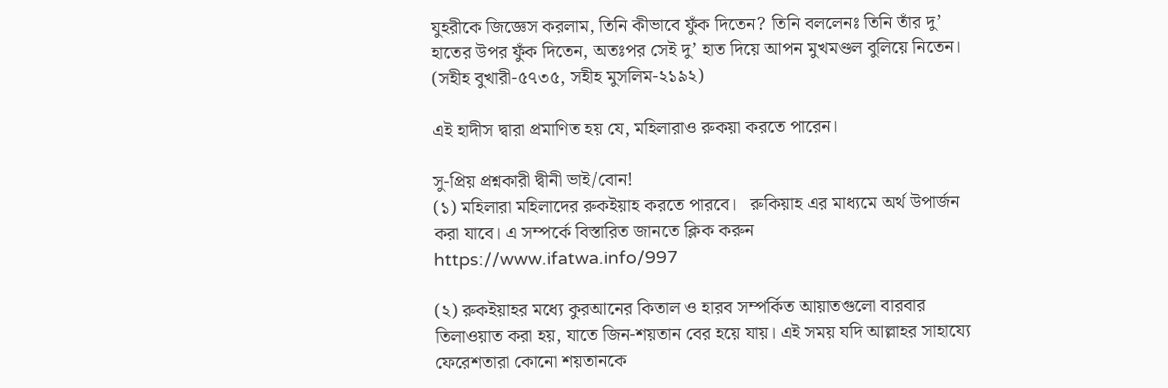যুহরীকে জিজ্ঞেস করলাম, তিনি কীভাবে ফুঁক দিতেন? তিনি বললেনঃ তিনি তাঁর দু’ হাতের উপর ফুঁক দিতেন, অতঃপর সেই দু’ হাত দিয়ে আপন মুখমণ্ডল বুলিয়ে নিতেন। (সহীহ বুখারী-৫৭৩৫, সহীহ মুসলিম-২১৯২)

এই হাদীস দ্বারা প্রমাণিত হয় যে, মহিলারাও রুকয়া করতে পারেন।

সু-প্রিয় প্রশ্নকারী দ্বীনী ভাই/বোন!
(১) মহিলারা মহিলাদের রুকইয়াহ করতে পারবে।   রুকিয়াহ এর মাধ্যমে অর্থ উপার্জন করা যাবে। এ সম্পর্কে বিস্তারিত জানতে ক্লিক করুন https://www.ifatwa.info/997

(২) রুকইয়াহর মধ্যে কুরআনের কিতাল ও হারব সম্পর্কিত আয়াতগুলো বারবার তিলাওয়াত করা হয়, যাতে জিন-শয়তান বের হয়ে যায়। এই সময় যদি আল্লাহর সাহায্যে ফেরেশতারা কোনো শয়তানকে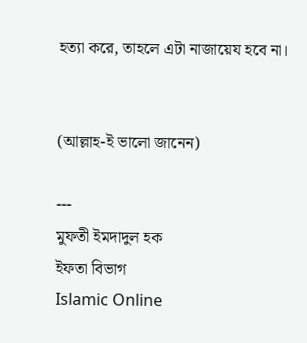হত্যা করে, তাহলে এটা নাজায়েয হবে না।


(আল্লাহ-ই ভালো জানেন)

---
মুফতী ইমদাদুল হক
ইফতা বিভাগ
Islamic Online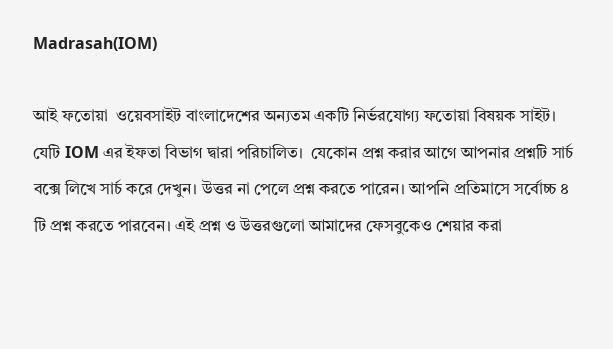Madrasah(IOM)

আই ফতোয়া  ওয়েবসাইট বাংলাদেশের অন্যতম একটি নির্ভরযোগ্য ফতোয়া বিষয়ক সাইট। যেটি IOM এর ইফতা বিভাগ দ্বারা পরিচালিত।  যেকোন প্রশ্ন করার আগে আপনার প্রশ্নটি সার্চ বক্সে লিখে সার্চ করে দেখুন। উত্তর না পেলে প্রশ্ন করতে পারেন। আপনি প্রতিমাসে সর্বোচ্চ ৪ টি প্রশ্ন করতে পারবেন। এই প্রশ্ন ও উত্তরগুলো আমাদের ফেসবুকেও শেয়ার করা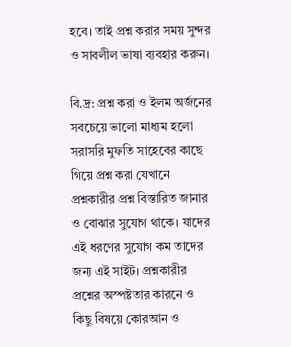হবে। তাই প্রশ্ন করার সময় সুন্দর ও সাবলীল ভাষা ব্যবহার করুন।

বি.দ্র: প্রশ্ন করা ও ইলম অর্জনের সবচেয়ে ভালো মাধ্যম হলো সরাসরি মুফতি সাহেবের কাছে গিয়ে প্রশ্ন করা যেখানে প্রশ্নকারীর প্রশ্ন বিস্তারিত জানার ও বোঝার সুযোগ থাকে। যাদের এই ধরণের সুযোগ কম তাদের জন্য এই সাইট। প্রশ্নকারীর প্রশ্নের অস্পষ্টতার কারনে ও কিছু বিষয়ে কোরআন ও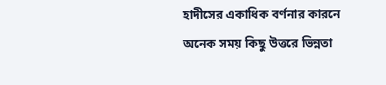হাদীসের একাধিক বর্ণনার কারনে অনেক সময় কিছু উত্তরে ভিন্নতা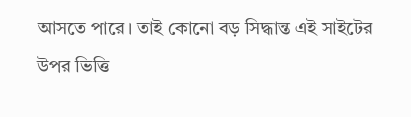আসতে পারে। তাই কোনো বড় সিদ্ধান্ত এই সাইটের উপর ভিত্তি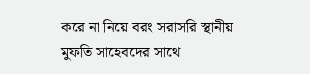করে না নিয়ে বরং সরাসরি স্থানীয় মুফতি সাহেবদের সাথে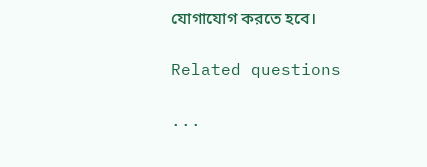যোগাযোগ করতে হবে।

Related questions

...